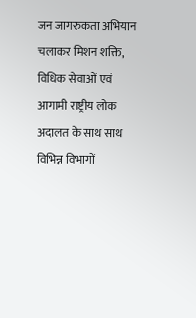जन जागरुकता अभियान चलाकर मिशन शक्ति, विधिक सेवाओं एवं आगामी राष्ट्रीय लोक अदालत के साथ साथ विभिन्न विभागों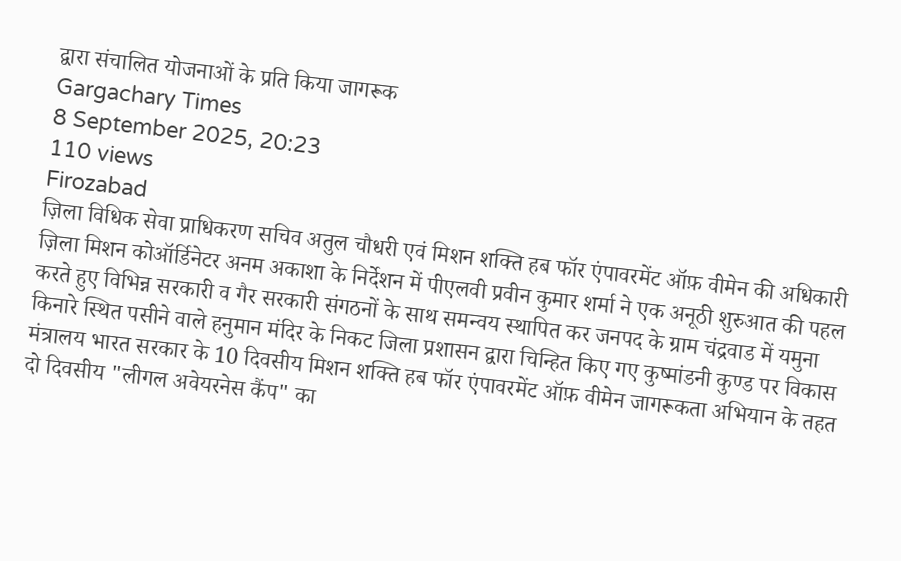द्वारा संचालित योजनाओं के प्रति किया जागरूक
Gargachary Times
8 September 2025, 20:23
110 views
Firozabad
ज़िला विधिक सेवा प्राधिकरण सचिव अतुल चौधरी एवं मिशन शक्ति हब फॉर एंपावरमेंट ऑफ़ वीमेन की अधिकारी ज़िला मिशन कोऑर्डिनेटर अनम अकाशा के निर्देशन में पीएलवी प्रवीन कुमार शर्मा ने एक अनूठी शुरुआत की पहल करते हुए विभिन्न सरकारी व गैर सरकारी संगठनों के साथ समन्वय स्थापित कर जनपद के ग्राम चंद्रवाड में यमुना किनारे स्थित पसीने वाले हनुमान मंदिर के निकट जिला प्रशासन द्वारा चिन्हित किए गए कुष्मांडनी कुण्ड पर विकास मंत्रालय भारत सरकार के 10 दिवसीय मिशन शक्ति हब फॉर एंपावरमेंट ऑफ़ वीमेन जागरूकता अभियान के तहत दो दिवसीय "लीगल अवेयरनेस कैंप" का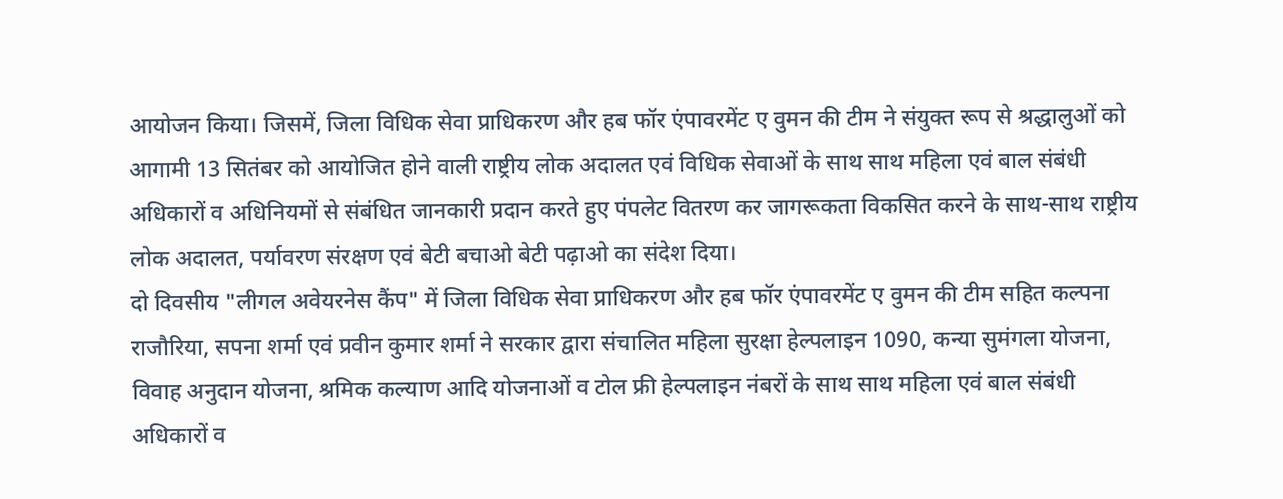आयोजन किया। जिसमें, जिला विधिक सेवा प्राधिकरण और हब फॉर एंपावरमेंट ए वुमन की टीम ने संयुक्त रूप से श्रद्धालुओं को आगामी 13 सितंबर को आयोजित होने वाली राष्ट्रीय लोक अदालत एवं विधिक सेवाओं के साथ साथ महिला एवं बाल संबंधी अधिकारों व अधिनियमों से संबंधित जानकारी प्रदान करते हुए पंपलेट वितरण कर जागरूकता विकसित करने के साथ-साथ राष्ट्रीय लोक अदालत, पर्यावरण संरक्षण एवं बेटी बचाओ बेटी पढ़ाओ का संदेश दिया।
दो दिवसीय "लीगल अवेयरनेस कैंप" में जिला विधिक सेवा प्राधिकरण और हब फॉर एंपावरमेंट ए वुमन की टीम सहित कल्पना राजौरिया, सपना शर्मा एवं प्रवीन कुमार शर्मा ने सरकार द्वारा संचालित महिला सुरक्षा हेल्पलाइन 1090, कन्या सुमंगला योजना, विवाह अनुदान योजना, श्रमिक कल्याण आदि योजनाओं व टोल फ्री हेल्पलाइन नंबरों के साथ साथ महिला एवं बाल संबंधी अधिकारों व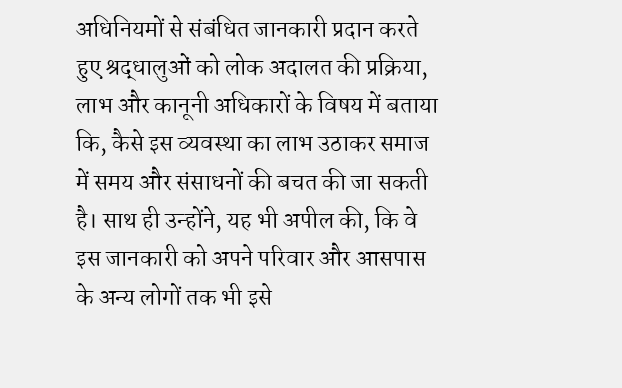अधिनियमों से संबंधित जानकारी प्रदान करते हुए श्रद्धालुओं को लोक अदालत की प्रक्रिया, लाभ और कानूनी अधिकारों के विषय में बताया कि, कैसे इस व्यवस्था का लाभ उठाकर समाज में समय और संसाधनों की बचत की जा सकती है। साथ ही उन्होंने, यह भी अपील की, कि वे इस जानकारी को अपने परिवार और आसपास के अन्य लोगों तक भी इसे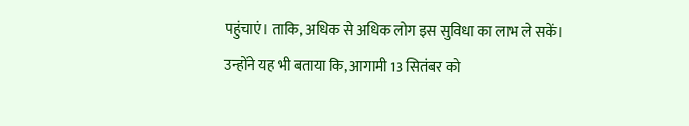पहुंचाएं। ताकि, अधिक से अधिक लोग इस सुविधा का लाभ ले सकें।
उन्होंने यह भी बताया कि, आगामी 13 सितंबर को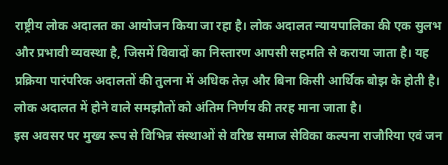राष्ट्रीय लोक अदालत का आयोजन किया जा रहा है। लोक अदालत न्यायपालिका की एक सुलभ और प्रभावी व्यवस्था है, जिसमें विवादों का निस्तारण आपसी सहमति से कराया जाता है। यह प्रक्रिया पारंपरिक अदालतों की तुलना में अधिक तेज़ और बिना किसी आर्थिक बोझ के होती है। लोक अदालत में होने वाले समझौतों को अंतिम निर्णय की तरह माना जाता है।
इस अवसर पर मुख्य रूप से विभिन्न संस्थाओं से वरिष्ठ समाज सेविका कल्पना राजौरिया एवं जन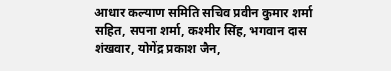आधार कल्याण समिति सचिव प्रवीन कुमार शर्मा सहित, सपना शर्मा, कश्मीर सिंह, भगवान दास शंखवार, योगेंद्र प्रकाश जैन,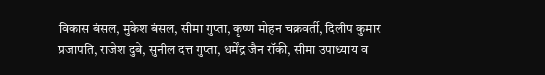विकास बंसल, मुकेश बंसल, सीमा गुप्ता, कृष्ण मोहन चक्रवर्ती, दिलीप कुमार प्रजापति, राजेश दुबे, सुनील दत्त गुप्ता, धर्मेंद्र जैन रॉकी, सीमा उपाध्याय व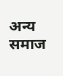अन्य समाज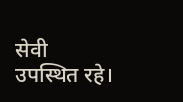सेवी उपस्थित रहे।